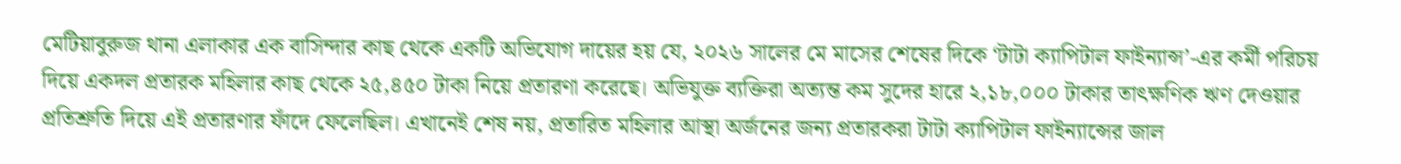মেটিয়াবুরুজ থানা এলাকার এক বাসিন্দার কাছ থেকে একটি অভিযোগ দায়ের হয় যে, ২০২৬ সালের মে মাসের শেষের দিকে ‘টাটা ক্যাপিটাল ফাইন্যান্স’-এর কর্মী পরিচয় দিয়ে একদল প্রতারক মহিলার কাছ থেকে ২৫,৪৫০ টাকা নিয়ে প্রতারণা করেছে। অভিযুক্ত ব্যক্তিরা অত্যন্ত কম সুদের হারে ২,১৮,০০০ টাকার তাৎক্ষণিক ঋণ দেওয়ার প্রতিশ্রুতি দিয়ে এই প্রতারণার ফাঁদে ফেলেছিল। এখানেই শেষ নয়, প্রতারিত মহিলার আস্থা অর্জনের জন্য প্রতারকরা টাটা ক্যাপিটাল ফাইন্যান্সের জাল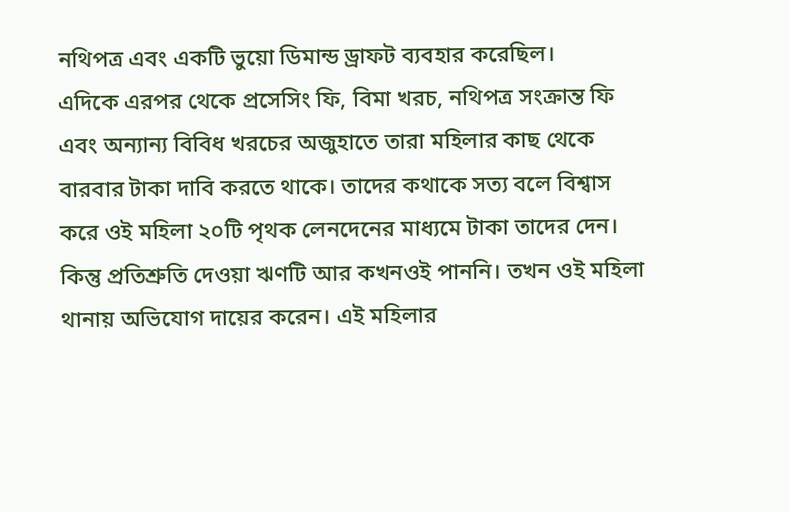নথিপত্র এবং একটি ভুয়ো ডিমান্ড ড্রাফট ব্যবহার করেছিল।
এদিকে এরপর থেকে প্রসেসিং ফি, বিমা খরচ, নথিপত্র সংক্রান্ত ফি এবং অন্যান্য বিবিধ খরচের অজুহাতে তারা মহিলার কাছ থেকে বারবার টাকা দাবি করতে থাকে। তাদের কথাকে সত্য বলে বিশ্বাস করে ওই মহিলা ২০টি পৃথক লেনদেনের মাধ্যমে টাকা তাদের দেন। কিন্তু প্রতিশ্রুতি দেওয়া ঋণটি আর কখনওই পাননি। তখন ওই মহিলা থানায় অভিযোগ দায়ের করেন। এই মহিলার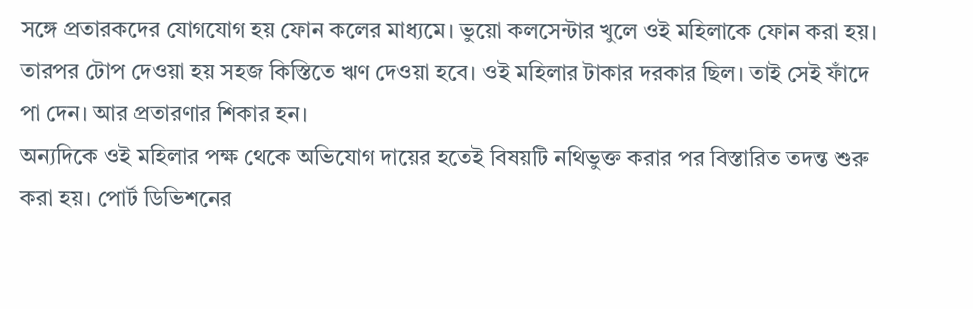সঙ্গে প্রতারকদের যোগযোগ হয় ফোন কলের মাধ্যমে। ভুয়ো কলসেন্টার খুলে ওই মহিলাকে ফোন করা হয়। তারপর টোপ দেওয়া হয় সহজ কিস্তিতে ঋণ দেওয়া হবে। ওই মহিলার টাকার দরকার ছিল। তাই সেই ফাঁদে পা দেন। আর প্রতারণার শিকার হন।
অন্যদিকে ওই মহিলার পক্ষ থেকে অভিযোগ দায়ের হতেই বিষয়টি নথিভুক্ত করার পর বিস্তারিত তদন্ত শুরু করা হয়। পোর্ট ডিভিশনের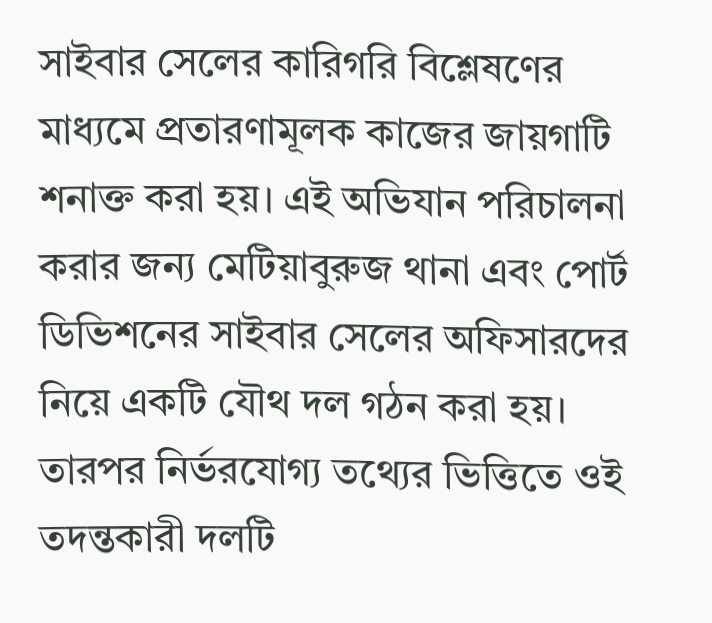সাইবার সেলের কারিগরি বিশ্লেষণের মাধ্যমে প্রতারণামূলক কাজের জায়গাটি শনাক্ত করা হয়। এই অভিযান পরিচালনা করার জন্য মেটিয়াবুরুজ থানা এবং পোর্ট ডিভিশনের সাইবার সেলের অফিসারদের নিয়ে একটি যৌথ দল গঠন করা হয়। তারপর নির্ভরযোগ্য তথ্যের ভিত্তিতে ওই তদন্তকারী দলটি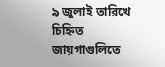৯ জুলাই তারিখে চিহ্নিত জায়গাগুলিতে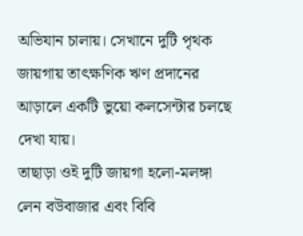অভিযান চালায়। সেখানে দুটি পৃথক জায়গায় তাৎক্ষণিক ঋণ প্রদানের আড়ালে একটি ভুয়ো কলসেন্টার চলছে দেখা যায়।
তাছাড়া ওই দুটি জায়গা হলো-মলঙ্গা লেন বউবাজার এবং বিবি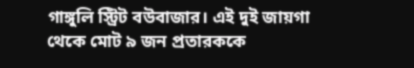গাঙ্গুলি স্ট্রিট বউবাজার। এই দুই জায়গা থেকে মোট ৯ জন প্রতারককে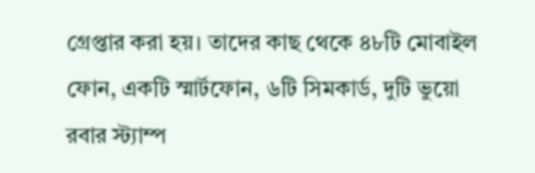গ্রেপ্তার করা হয়। তাদের কাছ থেকে ৪৮টি মোবাইল ফোন, একটি স্মার্টফোন, ৬টি সিমকার্ড, দুটি ভুয়ো রবার স্ট্যাম্প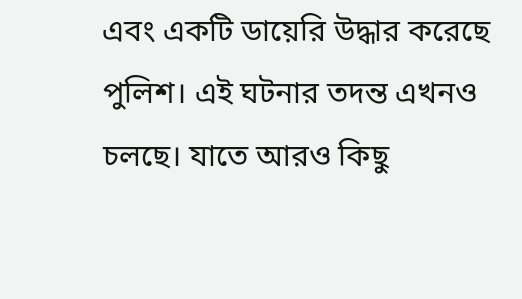এবং একটি ডায়েরি উদ্ধার করেছে পুলিশ। এই ঘটনার তদন্ত এখনও চলছে। যাতে আরও কিছু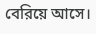বেরিয়ে আসে।